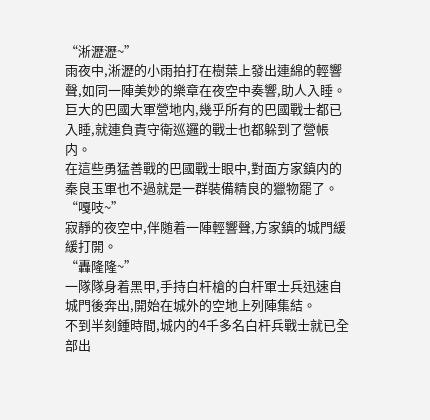“淅瀝瀝~”
雨夜中,淅瀝的小雨拍打在樹葉上發出連綿的輕響聲,如同一陣美妙的樂章在夜空中奏響,助人入睡。
巨大的巴國大軍營地内,幾乎所有的巴國戰士都已入睡,就連負責守衛巡邏的戰士也都躲到了營帳内。
在這些勇猛善戰的巴國戰士眼中,對面方家鎮内的秦良玉軍也不過就是一群裝備精良的獵物罷了。
“嘎吱~”
寂靜的夜空中,伴随着一陣輕響聲,方家鎮的城門緩緩打開。
“轟隆隆~”
一隊隊身着黑甲,手持白杆槍的白杆軍士兵迅速自城門後奔出,開始在城外的空地上列陣集結。
不到半刻鍾時間,城内的4千多名白杆兵戰士就已全部出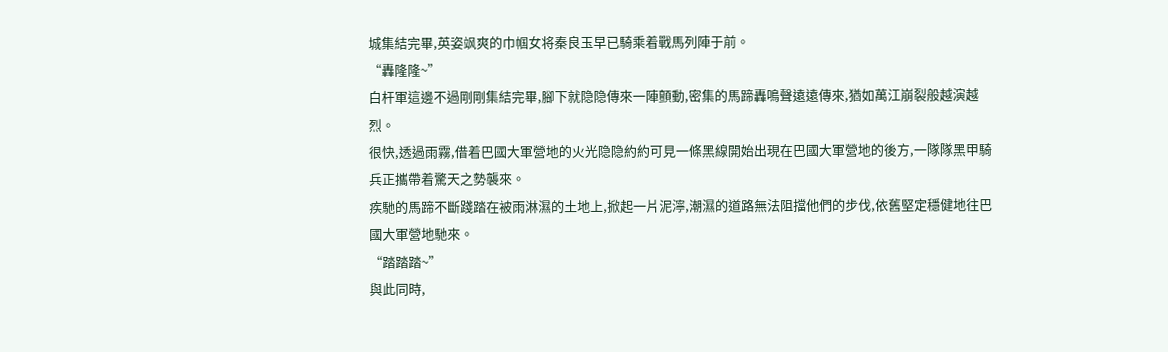城集結完畢,英姿飒爽的巾帼女将秦良玉早已騎乘着戰馬列陣于前。
“轟隆隆~”
白杆軍這邊不過剛剛集結完畢,腳下就隐隐傳來一陣顫動,密集的馬蹄轟鳴聲遠遠傳來,猶如萬江崩裂般越演越烈。
很快,透過雨霧,借着巴國大軍營地的火光隐隐約約可見一條黑線開始出現在巴國大軍營地的後方,一隊隊黑甲騎兵正攜帶着驚天之勢襲來。
疾馳的馬蹄不斷踐踏在被雨淋濕的土地上,掀起一片泥濘,潮濕的道路無法阻擋他們的步伐,依舊堅定穩健地往巴國大軍營地馳來。
“踏踏踏~”
與此同時,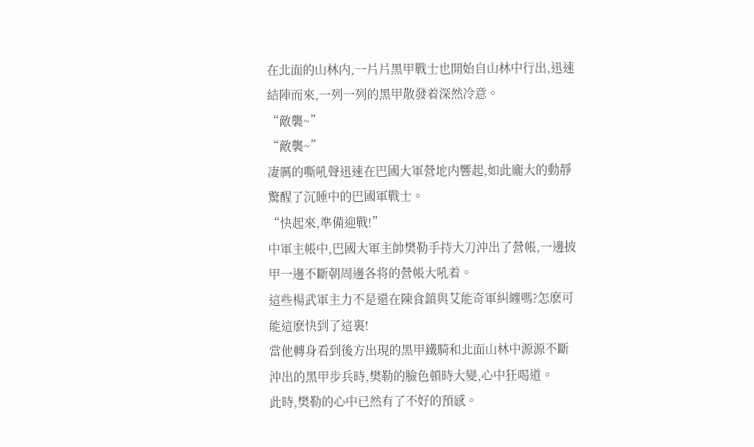在北面的山林内,一片片黑甲戰士也開始自山林中行出,迅速結陣而來,一列一列的黑甲散發着深然冷意。
“敵襲~”
“敵襲~”
凄厲的嘶吼聲迅速在巴國大軍營地内響起,如此龐大的動靜驚醒了沉睡中的巴國軍戰士。
“快起來,準備迎戰!”
中軍主帳中,巴國大軍主帥樊勒手持大刀沖出了營帳,一邊披甲一邊不斷朝周邊各将的營帳大吼着。
這些楊武軍主力不是還在陳食鎮與艾能奇軍糾纏嗎?怎麽可能這麽快到了這裏!
當他轉身看到後方出現的黑甲鐵騎和北面山林中源源不斷沖出的黑甲步兵時,樊勒的臉色頓時大變,心中狂喝道。
此時,樊勒的心中已然有了不好的預感。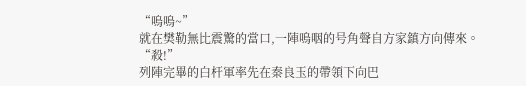“嗚嗚~”
就在樊勒無比震驚的當口,一陣嗚咽的号角聲自方家鎮方向傳來。
“殺!”
列陣完畢的白杆軍率先在秦良玉的帶領下向巴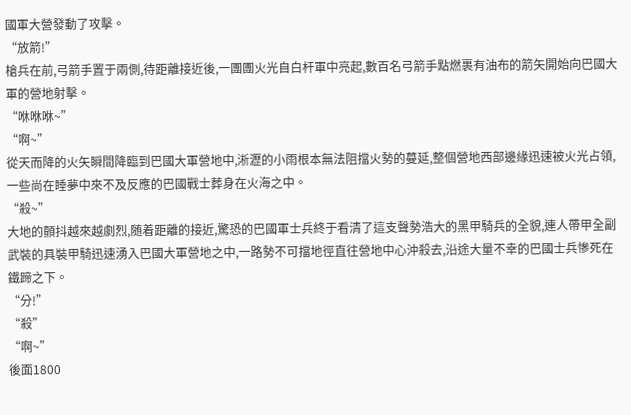國軍大營發動了攻擊。
“放箭!”
槍兵在前,弓箭手置于兩側,待距離接近後,一團團火光自白杆軍中亮起,數百名弓箭手點燃裹有油布的箭矢開始向巴國大軍的營地射擊。
“咻咻咻~”
“啊~”
從天而降的火矢瞬間降臨到巴國大軍營地中,淅瀝的小雨根本無法阻擋火勢的蔓延,整個營地西部邊緣迅速被火光占領,一些尚在睡夢中來不及反應的巴國戰士葬身在火海之中。
“殺~”
大地的顫抖越來越劇烈,随着距離的接近,驚恐的巴國軍士兵終于看清了這支聲勢浩大的黑甲騎兵的全貌,連人帶甲全副武裝的具裝甲騎迅速湧入巴國大軍營地之中,一路勢不可擋地徑直往營地中心沖殺去,沿途大量不幸的巴國士兵慘死在鐵蹄之下。
“分!”
“殺”
“啊~”
後面1800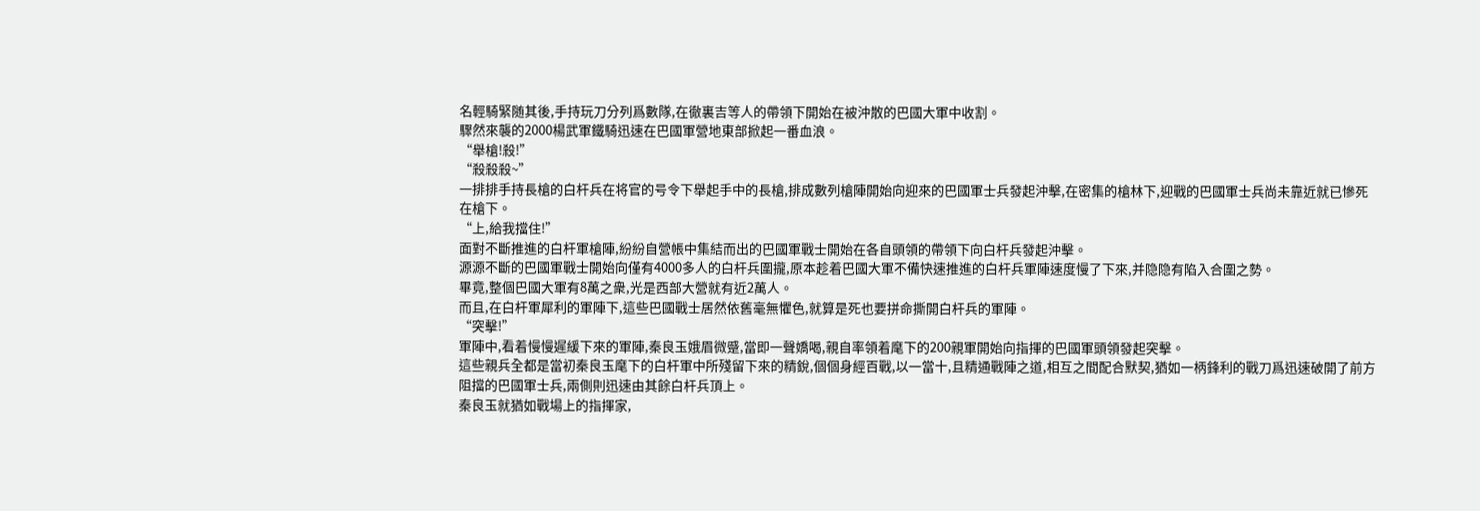名輕騎緊随其後,手持玩刀分列爲數隊,在徹裏吉等人的帶領下開始在被沖散的巴國大軍中收割。
驟然來襲的2000楊武軍鐵騎迅速在巴國軍營地東部掀起一番血浪。
“舉槍!殺!”
“殺殺殺~”
一排排手持長槍的白杆兵在将官的号令下舉起手中的長槍,排成數列槍陣開始向迎來的巴國軍士兵發起沖擊,在密集的槍林下,迎戰的巴國軍士兵尚未靠近就已慘死在槍下。
“上,給我擋住!”
面對不斷推進的白杆軍槍陣,紛紛自營帳中集結而出的巴國軍戰士開始在各自頭領的帶領下向白杆兵發起沖擊。
源源不斷的巴國軍戰士開始向僅有4000多人的白杆兵圍攏,原本趁着巴國大軍不備快速推進的白杆兵軍陣速度慢了下來,并隐隐有陷入合圍之勢。
畢竟,整個巴國大軍有8萬之衆,光是西部大營就有近2萬人。
而且,在白杆軍犀利的軍陣下,這些巴國戰士居然依舊毫無懼色,就算是死也要拼命撕開白杆兵的軍陣。
“突擊!”
軍陣中,看着慢慢遲緩下來的軍陣,秦良玉娥眉微蹙,當即一聲嬌喝,親自率領着麾下的200親軍開始向指揮的巴國軍頭領發起突擊。
這些親兵全都是當初秦良玉麾下的白杆軍中所殘留下來的精銳,個個身經百戰,以一當十,且精通戰陣之道,相互之間配合默契,猶如一柄鋒利的戰刀爲迅速破開了前方阻擋的巴國軍士兵,兩側則迅速由其餘白杆兵頂上。
秦良玉就猶如戰場上的指揮家,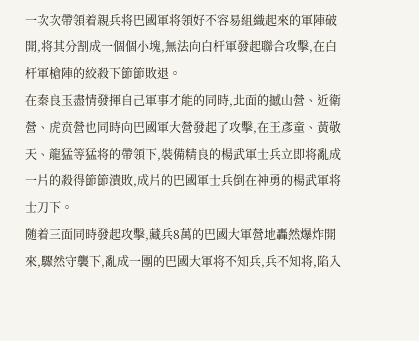一次次帶領着親兵将巴國軍将領好不容易組織起來的軍陣破開,将其分割成一個個小塊,無法向白杆軍發起聯合攻擊,在白杆軍槍陣的絞殺下節節敗退。
在秦良玉盡情發揮自己軍事才能的同時,北面的撼山營、近衛營、虎贲營也同時向巴國軍大營發起了攻擊,在王彥童、黃敬天、龍猛等猛将的帶領下,裝備精良的楊武軍士兵立即将亂成一片的殺得節節潰敗,成片的巴國軍士兵倒在神勇的楊武軍将士刀下。
随着三面同時發起攻擊,藏兵8萬的巴國大軍營地轟然爆炸開來,驟然守襲下,亂成一團的巴國大軍将不知兵,兵不知将,陷入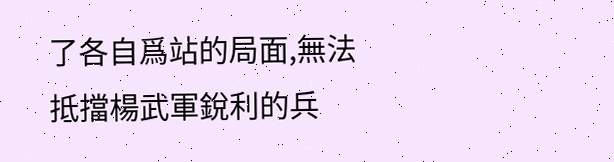了各自爲站的局面,無法抵擋楊武軍銳利的兵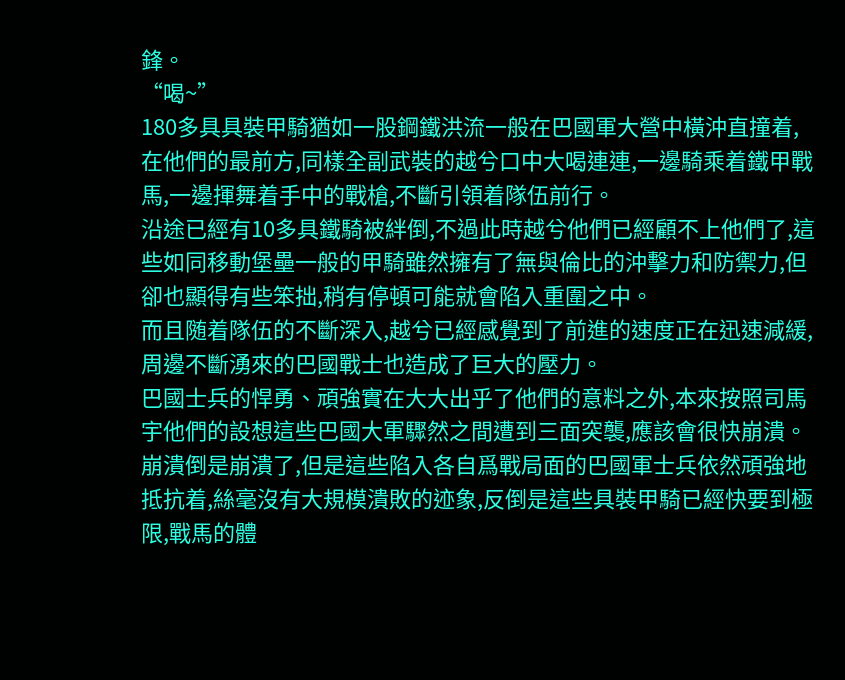鋒。
“喝~”
180多具具裝甲騎猶如一股鋼鐵洪流一般在巴國軍大營中橫沖直撞着,在他們的最前方,同樣全副武裝的越兮口中大喝連連,一邊騎乘着鐵甲戰馬,一邊揮舞着手中的戰槍,不斷引領着隊伍前行。
沿途已經有10多具鐵騎被絆倒,不過此時越兮他們已經顧不上他們了,這些如同移動堡壘一般的甲騎雖然擁有了無與倫比的沖擊力和防禦力,但卻也顯得有些笨拙,稍有停頓可能就會陷入重圍之中。
而且随着隊伍的不斷深入,越兮已經感覺到了前進的速度正在迅速減緩,周邊不斷湧來的巴國戰士也造成了巨大的壓力。
巴國士兵的悍勇、頑強實在大大出乎了他們的意料之外,本來按照司馬宇他們的設想這些巴國大軍驟然之間遭到三面突襲,應該會很快崩潰。
崩潰倒是崩潰了,但是這些陷入各自爲戰局面的巴國軍士兵依然頑強地抵抗着,絲毫沒有大規模潰敗的迹象,反倒是這些具裝甲騎已經快要到極限,戰馬的體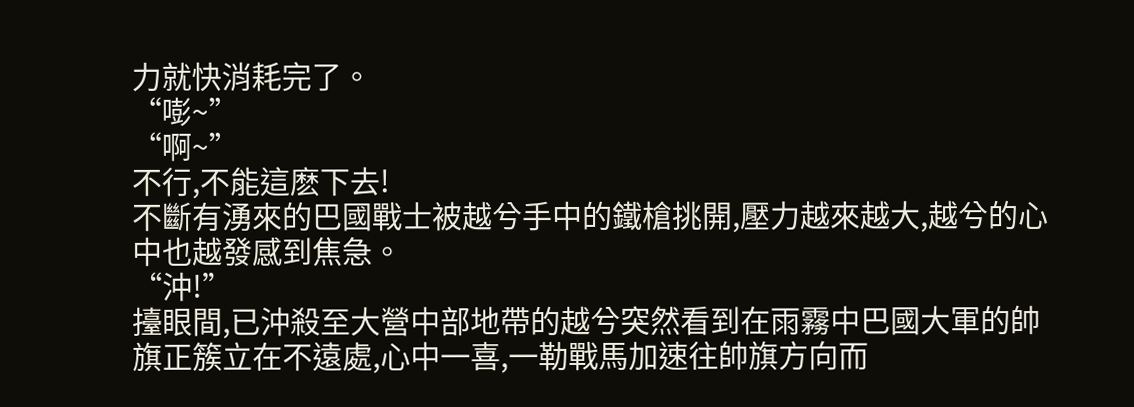力就快消耗完了。
“嘭~”
“啊~”
不行,不能這麽下去!
不斷有湧來的巴國戰士被越兮手中的鐵槍挑開,壓力越來越大,越兮的心中也越發感到焦急。
“沖!”
擡眼間,已沖殺至大營中部地帶的越兮突然看到在雨霧中巴國大軍的帥旗正簇立在不遠處,心中一喜,一勒戰馬加速往帥旗方向而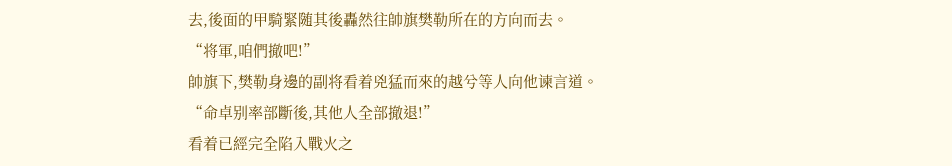去,後面的甲騎緊随其後轟然往帥旗樊勒所在的方向而去。
“将軍,咱們撤吧!”
帥旗下,樊勒身邊的副将看着兇猛而來的越兮等人向他谏言道。
“命卓别率部斷後,其他人全部撤退!”
看着已經完全陷入戰火之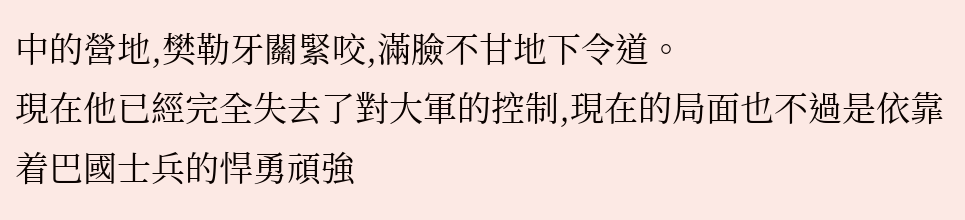中的營地,樊勒牙關緊咬,滿臉不甘地下令道。
現在他已經完全失去了對大軍的控制,現在的局面也不過是依靠着巴國士兵的悍勇頑強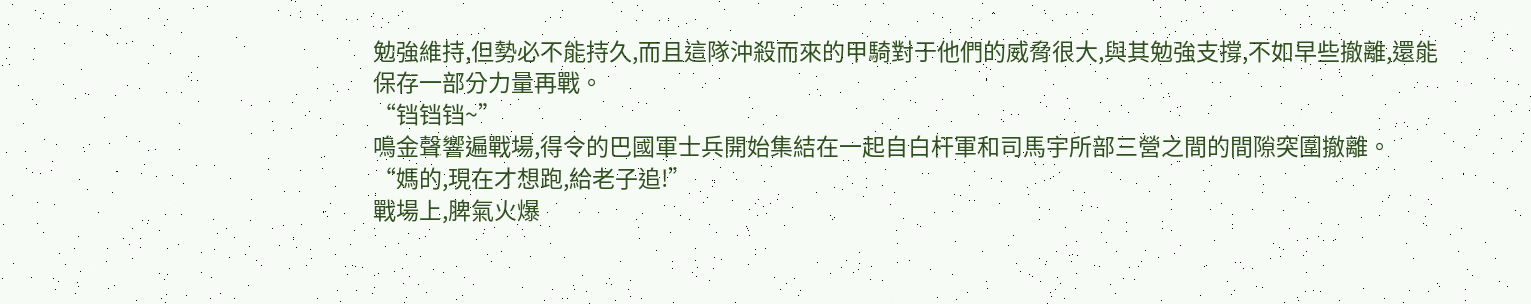勉強維持,但勢必不能持久,而且這隊沖殺而來的甲騎對于他們的威脅很大,與其勉強支撐,不如早些撤離,還能保存一部分力量再戰。
“铛铛铛~”
鳴金聲響遍戰場,得令的巴國軍士兵開始集結在一起自白杆軍和司馬宇所部三營之間的間隙突圍撤離。
“媽的,現在才想跑,給老子追!”
戰場上,脾氣火爆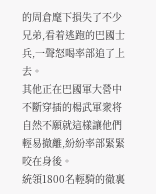的周倉麾下損失了不少兄弟,看着逃跑的巴國士兵,一聲怒喝率部追了上去。
其他正在巴國軍大營中不斷穿插的楊武軍衆将自然不願就這樣讓他們輕易撤離,紛紛率部緊緊咬在身後。
統領1800名輕騎的徹裏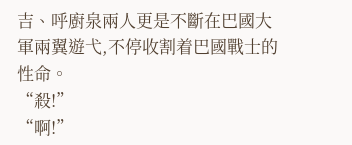吉、呼廚泉兩人更是不斷在巴國大軍兩翼遊弋,不停收割着巴國戰士的性命。
“殺!”
“啊!”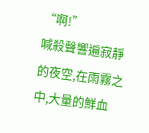“啊!”
喊殺聲響遍寂靜的夜空,在雨霧之中,大量的鮮血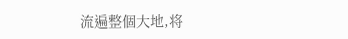流遍整個大地,将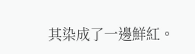其染成了一邊鮮紅。